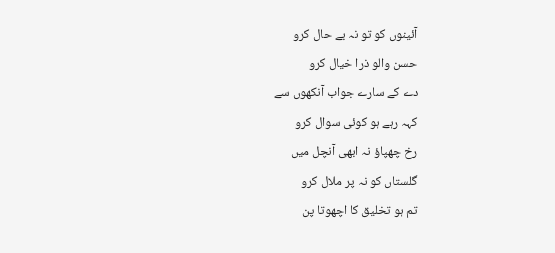آئینوں کو تو نہ بے حال کرو
حسن والو ذرا خیال کرو
دے کے سارے جواب آنکھوں سے
کہہ رہے ہو کوئی سوال کرو
رخ چھپاؤ نہ ابھی آنچل میں
گلستاں کو نہ پر ملال کرو
تم ہو تخلیق کا اچھوتا پن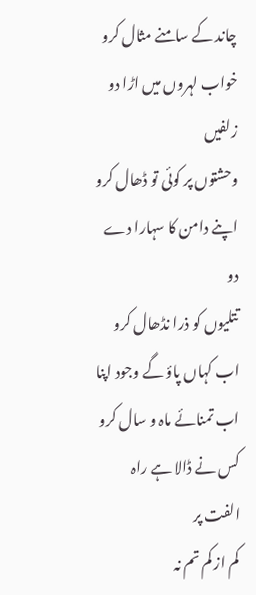چاند کے سامنے مثال کرو
خواب لہروں میں اڑا دو زلفیں
وحشتوں پر کوئی تو ڈھال کرو
اپنے دامن کا سہارا دے دو
تتلیوں کو ذرا نڈھال کرو
اب کہاں پاؤ گے وجود اپنا
اب تمنائے ماہ و سال کرو
کس نے ڈالا ہے راہ الفت پر
کم از کم تم نہ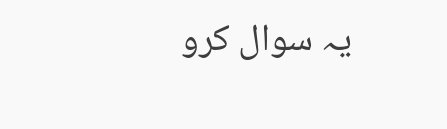یہ سوال کرو